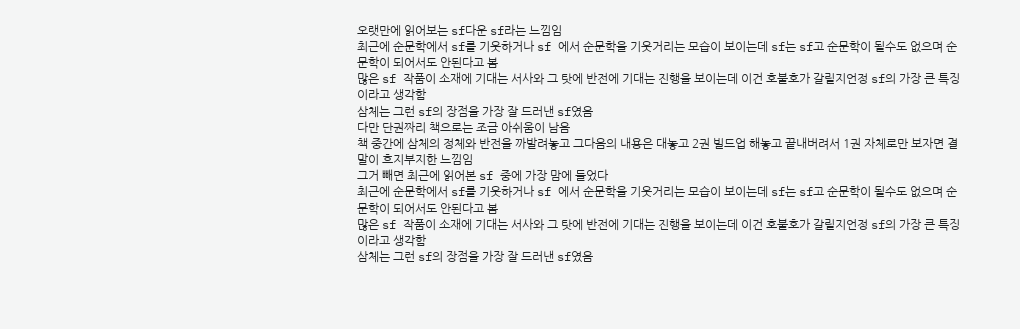오랫만에 읽어보는 sf다운 sf라는 느낌임
최근에 순문학에서 sf를 기웃하거나 sf 에서 순문학을 기웃거리는 모습이 보이는데 sf는 sf고 순문학이 될수도 없으며 순문학이 되어서도 안된다고 봄
많은 sf 작품이 소재에 기대는 서사와 그 탓에 반전에 기대는 진행을 보이는데 이건 호불호가 갈릴지언정 sf의 가장 큰 특징이라고 생각함
삼체는 그런 sf의 장점을 가장 잘 드러낸 sf였음
다만 단권짜리 책으로는 조금 아쉬움이 남음
책 중간에 삼체의 정체와 반전을 까발려놓고 그다음의 내용은 대놓고 2권 빌드업 해놓고 끝내버려서 1권 자체로만 보자면 결말이 흐지부지한 느낌임
그거 빼면 최근에 읽어본 sf 중에 가장 맘에 들었다
최근에 순문학에서 sf를 기웃하거나 sf 에서 순문학을 기웃거리는 모습이 보이는데 sf는 sf고 순문학이 될수도 없으며 순문학이 되어서도 안된다고 봄
많은 sf 작품이 소재에 기대는 서사와 그 탓에 반전에 기대는 진행을 보이는데 이건 호불호가 갈릴지언정 sf의 가장 큰 특징이라고 생각함
삼체는 그런 sf의 장점을 가장 잘 드러낸 sf였음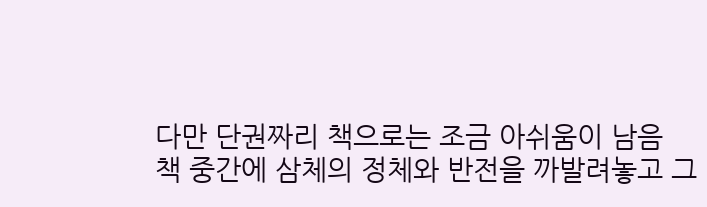다만 단권짜리 책으로는 조금 아쉬움이 남음
책 중간에 삼체의 정체와 반전을 까발려놓고 그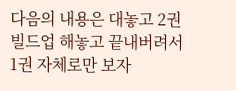다음의 내용은 대놓고 2권 빌드업 해놓고 끝내버려서 1권 자체로만 보자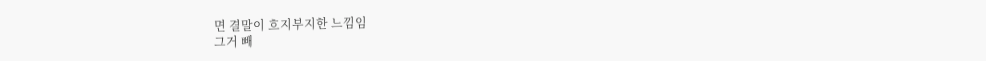면 결말이 흐지부지한 느낌임
그거 빼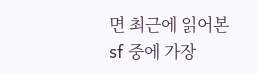면 최근에 읽어본 sf 중에 가장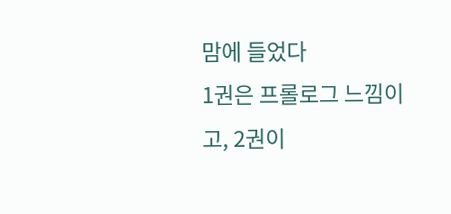맘에 들었다
1권은 프롤로그 느낌이고, 2권이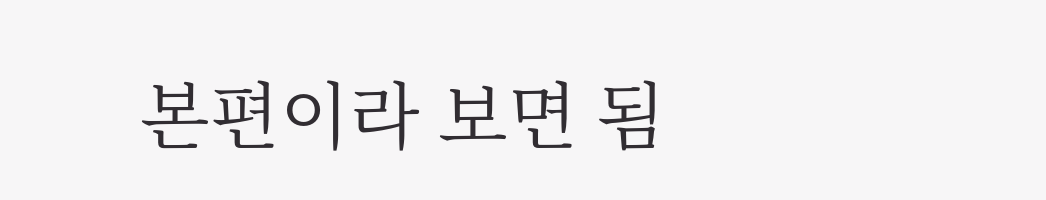본편이라 보면 됨